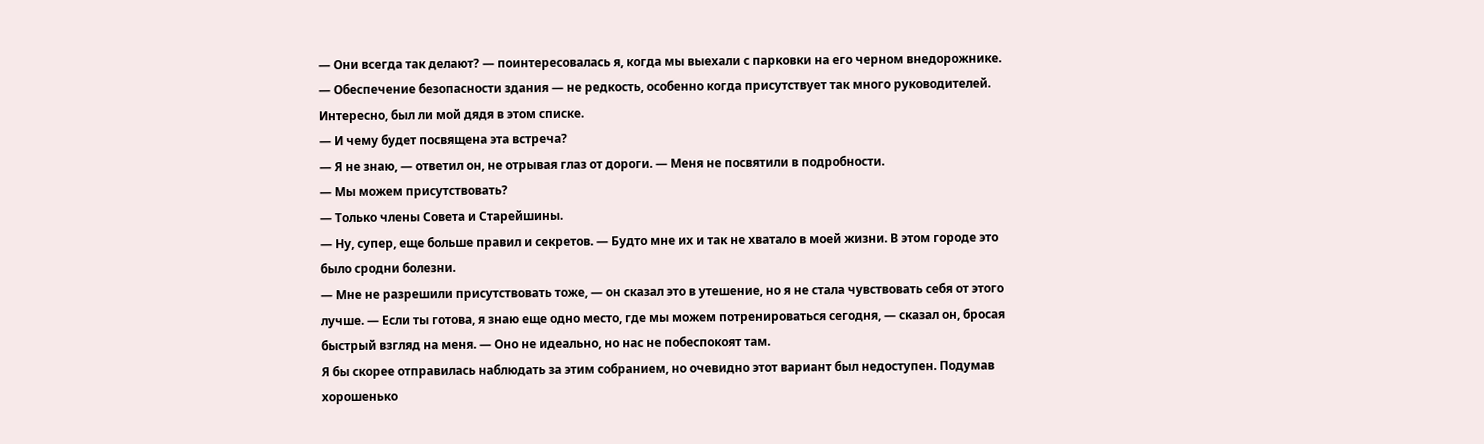— Они всегда так делают? — поинтересовалась я, когда мы выехали с парковки на его черном внедорожнике.
— Обеспечение безопасности здания — не редкость, особенно когда присутствует так много руководителей.
Интересно, был ли мой дядя в этом списке.
— И чему будет посвящена эта встреча?
— Я не знаю, — ответил он, не отрывая глаз от дороги. — Меня не посвятили в подробности.
— Мы можем присутствовать?
— Только члены Совета и Старейшины.
— Ну, супер, еще больше правил и секретов. — Будто мне их и так не хватало в моей жизни. В этом городе это было сродни болезни.
— Мне не разрешили присутствовать тоже, — он сказал это в утешение, но я не стала чувствовать себя от этого лучше. — Если ты готова, я знаю еще одно место, где мы можем потренироваться сегодня, — сказал он, бросая быстрый взгляд на меня. — Оно не идеально, но нас не побеспокоят там.
Я бы скорее отправилась наблюдать за этим собранием, но очевидно этот вариант был недоступен. Подумав хорошенько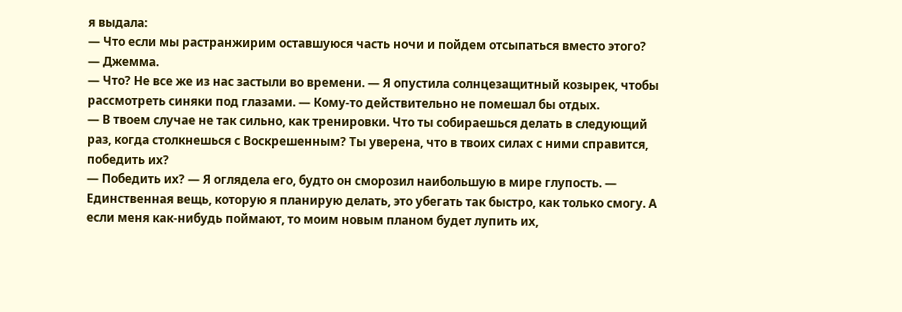я выдала:
— Что если мы растранжирим оставшуюся часть ночи и пойдем отсыпаться вместо этого?
— Джемма.
— Что? Не все же из нас застыли во времени. — Я опустила солнцезащитный козырек, чтобы рассмотреть синяки под глазами. — Кому-то действительно не помешал бы отдых.
— В твоем случае не так сильно, как тренировки. Что ты собираешься делать в следующий раз, когда столкнешься с Воскрешенным? Ты уверена, что в твоих силах с ними справится, победить их?
— Победить их? — Я оглядела его, будто он сморозил наибольшую в мире глупость. — Единственная вещь, которую я планирую делать, это убегать так быстро, как только смогу. А если меня как-нибудь поймают, то моим новым планом будет лупить их,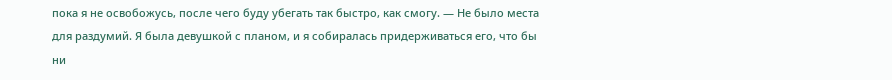пока я не освобожусь, после чего буду убегать так быстро, как смогу. — Не было места для раздумий. Я была девушкой с планом, и я собиралась придерживаться его, что бы ни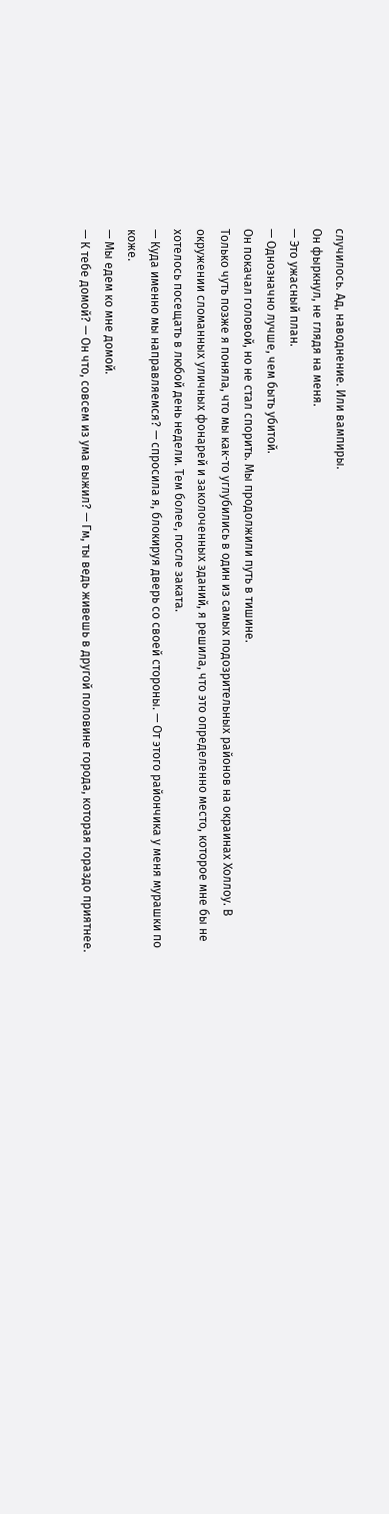случилось. Ад, наводнение. Или вампиры.
Он фыркнул, не глядя на меня.
— Это ужасный план.
— Однозначно лучше, чем быть убитой.
Он покачал головой, но не стал спорить. Мы продолжили путь в тишине.
Только чуть позже я поняла, что мы как-то углубились в один из самых подозрительных районов на окраинах Холлоу. В окружении сломанных уличных фонарей и заколоченных зданий, я решила, что это определенно место, которое мне бы не хотелось посещать в любой день недели. Тем более, после заката.
— Куда именно мы направляемся? — спросила я, блокируя дверь со своей стороны. — От этого райончика у меня мурашки по коже.
— Мы едем ко мне домой.
— К тебе домой? — Он что, совсем из ума выжил? — Гм, ты ведь живешь в другой половине города, которая гораздо приятнее.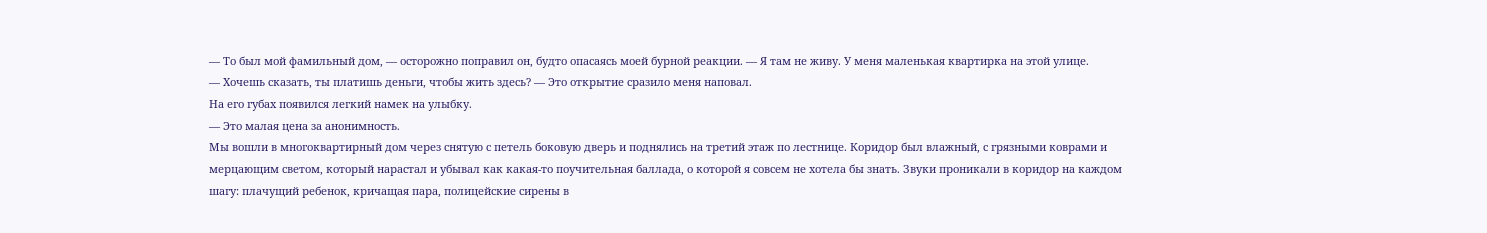— То был мой фамильный дом, — осторожно поправил он, будто опасаясь моей бурной реакции. — Я там не живу. У меня маленькая квартирка на этой улице.
— Хочешь сказать, ты платишь деньги, чтобы жить здесь? — Это открытие сразило меня наповал.
На его губах появился легкий намек на улыбку.
— Это малая цена за анонимность.
Мы вошли в многоквартирный дом через снятую с петель боковую дверь и поднялись на третий этаж по лестнице. Коридор был влажный, с грязными коврами и мерцающим светом, который нарастал и убывал как какая-то поучительная баллада, о которой я совсем не хотела бы знать. Звуки проникали в коридор на каждом шагу: плачущий ребенок, кричащая пара, полицейские сирены в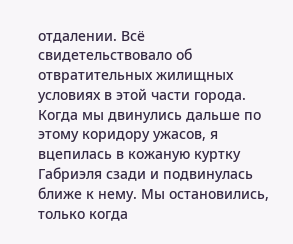отдалении. Всё свидетельствовало об отвратительных жилищных условиях в этой части города.
Когда мы двинулись дальше по этому коридору ужасов, я вцепилась в кожаную куртку Габриэля сзади и подвинулась ближе к нему. Мы остановились, только когда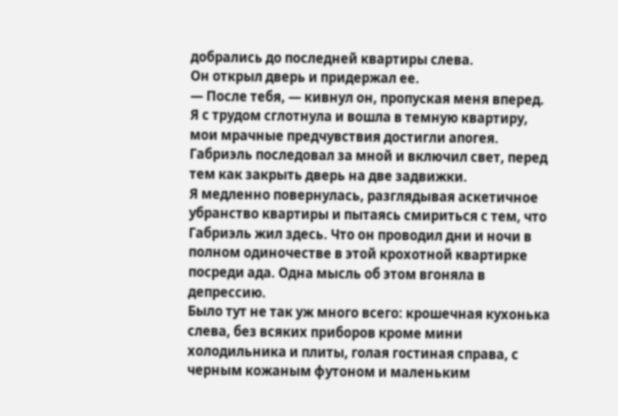добрались до последней квартиры слева.
Он открыл дверь и придержал ее.
— После тебя, — кивнул он, пропуская меня вперед.
Я с трудом сглотнула и вошла в темную квартиру, мои мрачные предчувствия достигли апогея. Габриэль последовал за мной и включил свет, перед тем как закрыть дверь на две задвижки.
Я медленно повернулась, разглядывая аскетичное убранство квартиры и пытаясь смириться с тем, что Габриэль жил здесь. Что он проводил дни и ночи в полном одиночестве в этой крохотной квартирке посреди ада. Одна мысль об этом вгоняла в депрессию.
Было тут не так уж много всего: крошечная кухонька слева, без всяких приборов кроме мини холодильника и плиты, голая гостиная справа, с черным кожаным футоном и маленьким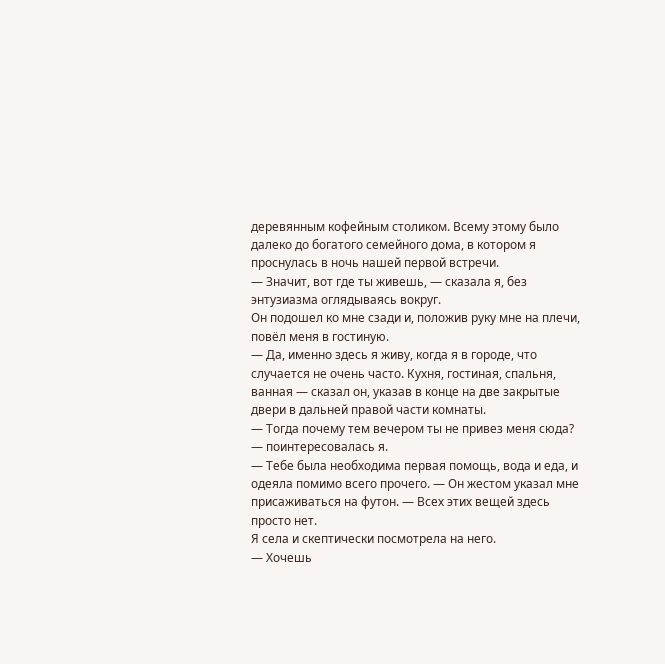деревянным кофейным столиком. Всему этому было далеко до богатого семейного дома, в котором я проснулась в ночь нашей первой встречи.
— Значит, вот где ты живешь, — сказала я, без энтузиазма оглядываясь вокруг.
Он подошел ко мне сзади и, положив руку мне на плечи, повёл меня в гостиную.
— Да, именно здесь я живу, когда я в городе, что случается не очень часто. Кухня, гостиная, спальня, ванная — сказал он, указав в конце на две закрытые двери в дальней правой части комнаты.
— Тогда почему тем вечером ты не привез меня сюда? — поинтересовалась я.
— Тебе была необходима первая помощь, вода и еда, и одеяла помимо всего прочего. — Он жестом указал мне присаживаться на футон. — Всех этих вещей здесь просто нет.
Я села и скептически посмотрела на него.
— Хочешь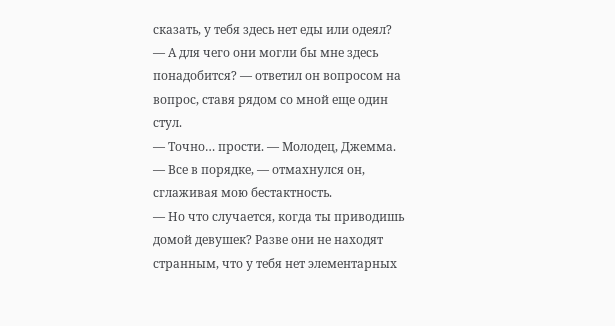сказать, у тебя здесь нет еды или одеял?
— А для чего они могли бы мне здесь понадобится? — ответил он вопросом на вопрос, ставя рядом со мной еще один стул.
— Точно… прости. — Молодец, Джемма.
— Все в порядке, — отмахнулся он, сглаживая мою бестактность.
— Но что случается, когда ты приводишь домой девушек? Разве они не находят странным, что у тебя нет элементарных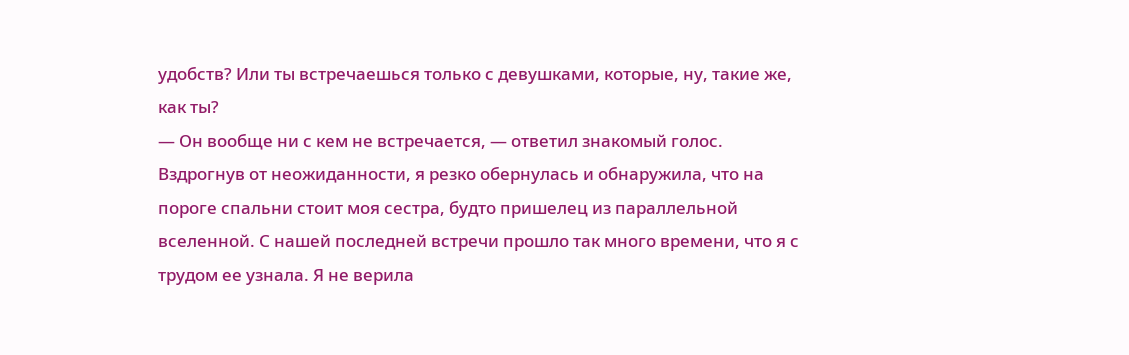удобств? Или ты встречаешься только с девушками, которые, ну, такие же, как ты?
— Он вообще ни с кем не встречается, — ответил знакомый голос.
Вздрогнув от неожиданности, я резко обернулась и обнаружила, что на пороге спальни стоит моя сестра, будто пришелец из параллельной вселенной. С нашей последней встречи прошло так много времени, что я с трудом ее узнала. Я не верила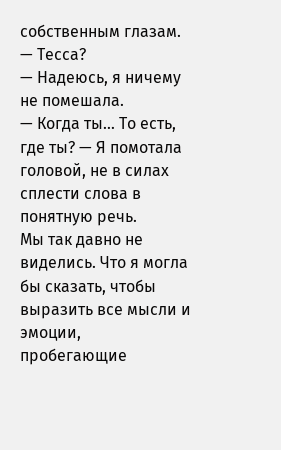собственным глазам.
— Тесса?
— Надеюсь, я ничему не помешала.
— Когда ты… То есть, где ты? — Я помотала головой, не в силах сплести слова в понятную речь.
Мы так давно не виделись. Что я могла бы сказать, чтобы выразить все мысли и эмоции, пробегающие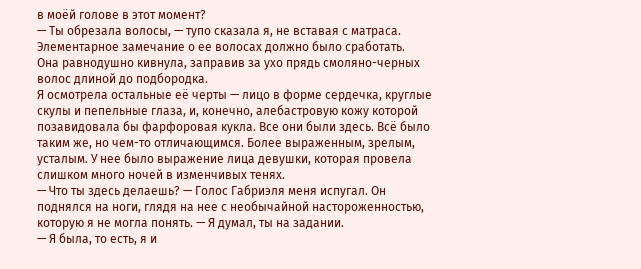в моёй голове в этот момент?
— Ты обрезала волосы, — тупо сказала я, не вставая с матраса. Элементарное замечание о ее волосах должно было сработать.
Она равнодушно кивнула, заправив за ухо прядь смоляно-черных волос длиной до подбородка.
Я осмотрела остальные её черты — лицо в форме сердечка, круглые скулы и пепельные глаза, и, конечно, алебастровую кожу которой позавидовала бы фарфоровая кукла. Все они были здесь. Всё было таким же, но чем-то отличающимся. Более выраженным, зрелым, усталым. У нее было выражение лица девушки, которая провела слишком много ночей в изменчивых тенях.
— Что ты здесь делаешь? — Голос Габриэля меня испугал. Он поднялся на ноги, глядя на нее с необычайной настороженностью, которую я не могла понять. — Я думал, ты на задании.
— Я была, то есть, я и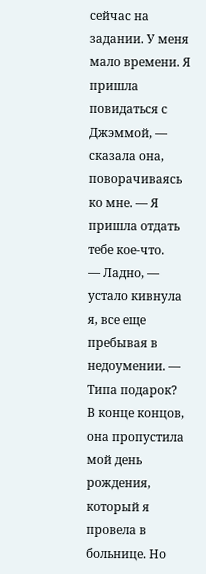сейчас на задании. У меня мало времени. Я пришла повидаться с Джэммой, — сказала она, поворачиваясь ко мне. — Я пришла отдать тебе кое-что.
— Ладно, — устало кивнула я, все еще пребывая в недоумении. — Типа подарок?
В конце концов, она пропустила мой день рождения, который я провела в больнице. Но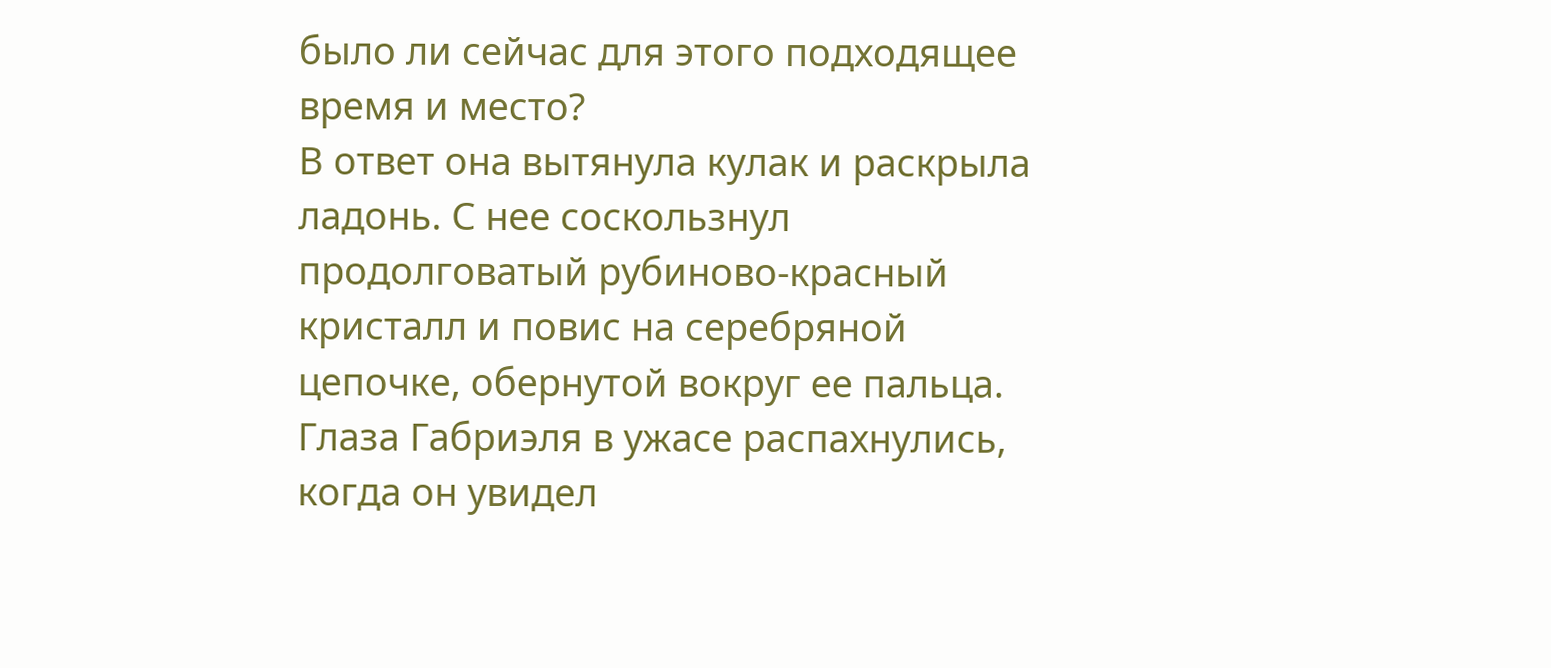было ли сейчас для этого подходящее время и место?
В ответ она вытянула кулак и раскрыла ладонь. С нее соскользнул продолговатый рубиново-красный кристалл и повис на серебряной цепочке, обернутой вокруг ее пальца.
Глаза Габриэля в ужасе распахнулись, когда он увидел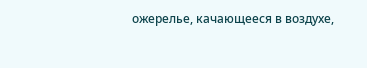ожерелье, качающееся в воздухе,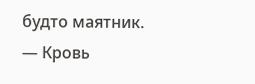будто маятник.
— Кровь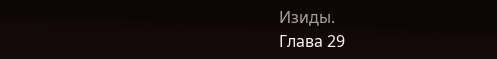Изиды.
Глава 29